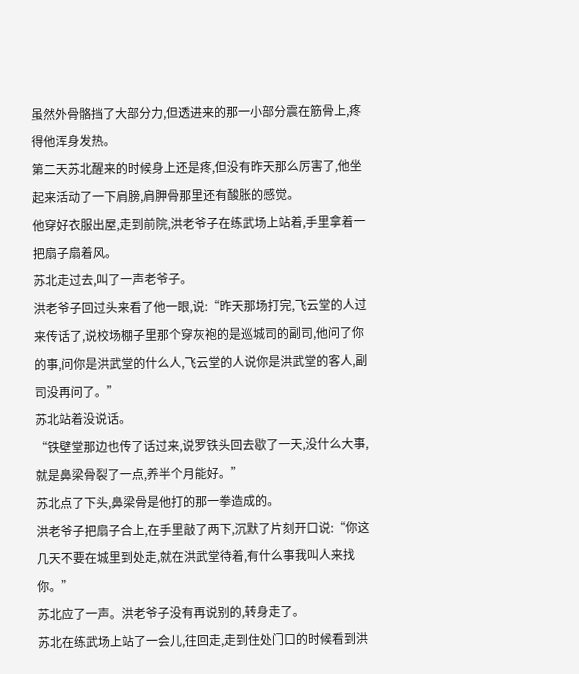虽然外骨骼挡了大部分力,但透进来的那一小部分震在筋骨上,疼得他浑身发热。
第二天苏北醒来的时候身上还是疼,但没有昨天那么厉害了,他坐起来活动了一下肩膀,肩胛骨那里还有酸胀的感觉。
他穿好衣服出屋,走到前院,洪老爷子在练武场上站着,手里拿着一把扇子扇着风。
苏北走过去,叫了一声老爷子。
洪老爷子回过头来看了他一眼,说:“昨天那场打完,飞云堂的人过来传话了,说校场棚子里那个穿灰袍的是巡城司的副司,他问了你的事,问你是洪武堂的什么人,飞云堂的人说你是洪武堂的客人,副司没再问了。”
苏北站着没说话。
“铁壁堂那边也传了话过来,说罗铁头回去歇了一天,没什么大事,就是鼻梁骨裂了一点,养半个月能好。”
苏北点了下头,鼻梁骨是他打的那一拳造成的。
洪老爷子把扇子合上,在手里敲了两下,沉默了片刻开口说:“你这几天不要在城里到处走,就在洪武堂待着,有什么事我叫人来找你。”
苏北应了一声。洪老爷子没有再说别的,转身走了。
苏北在练武场上站了一会儿,往回走,走到住处门口的时候看到洪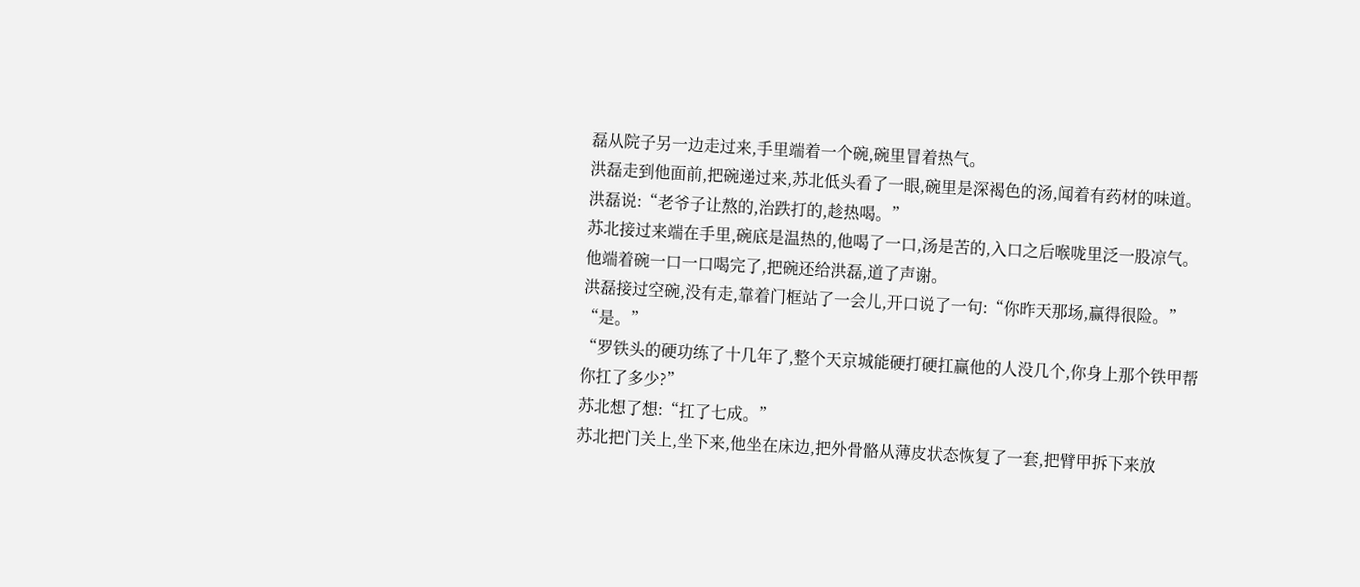磊从院子另一边走过来,手里端着一个碗,碗里冒着热气。
洪磊走到他面前,把碗递过来,苏北低头看了一眼,碗里是深褐色的汤,闻着有药材的味道。
洪磊说:“老爷子让熬的,治跌打的,趁热喝。”
苏北接过来端在手里,碗底是温热的,他喝了一口,汤是苦的,入口之后喉咙里泛一股凉气。
他端着碗一口一口喝完了,把碗还给洪磊,道了声谢。
洪磊接过空碗,没有走,靠着门框站了一会儿,开口说了一句:“你昨天那场,赢得很险。”
“是。”
“罗铁头的硬功练了十几年了,整个天京城能硬打硬扛赢他的人没几个,你身上那个铁甲帮你扛了多少?”
苏北想了想:“扛了七成。”
苏北把门关上,坐下来,他坐在床边,把外骨骼从薄皮状态恢复了一套,把臂甲拆下来放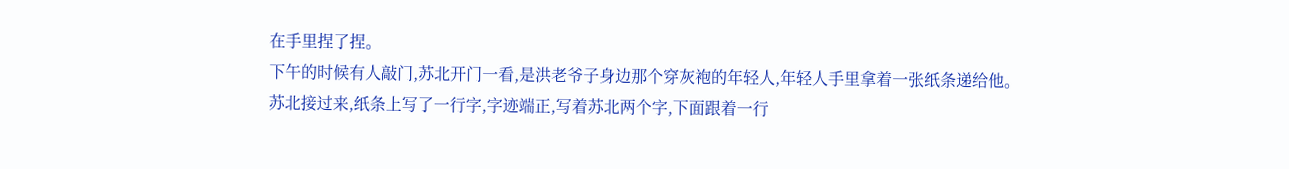在手里捏了捏。
下午的时候有人敲门,苏北开门一看,是洪老爷子身边那个穿灰袍的年轻人,年轻人手里拿着一张纸条递给他。
苏北接过来,纸条上写了一行字,字迹端正,写着苏北两个字,下面跟着一行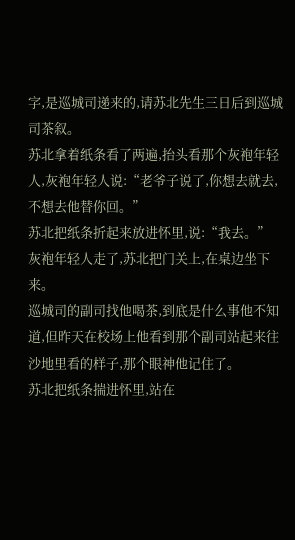字,是巡城司递来的,请苏北先生三日后到巡城司茶叙。
苏北拿着纸条看了两遍,抬头看那个灰袍年轻人,灰袍年轻人说:“老爷子说了,你想去就去,不想去他替你回。”
苏北把纸条折起来放进怀里,说:“我去。”
灰袍年轻人走了,苏北把门关上,在桌边坐下来。
巡城司的副司找他喝茶,到底是什么事他不知道,但昨天在校场上他看到那个副司站起来往沙地里看的样子,那个眼神他记住了。
苏北把纸条揣进怀里,站在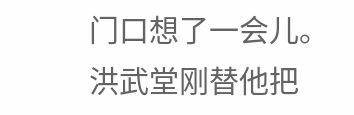门口想了一会儿。
洪武堂刚替他把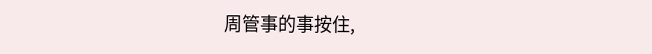周管事的事按住,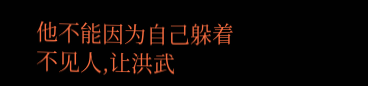他不能因为自己躲着不见人,让洪武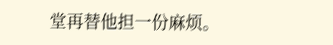堂再替他担一份麻烦。